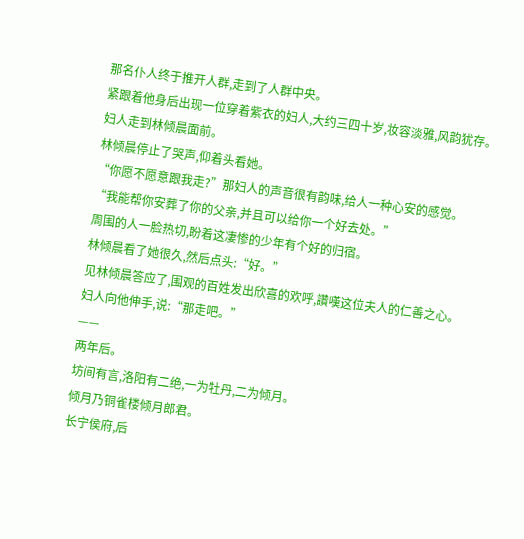那名仆人终于推开人群,走到了人群中央。
紧跟着他身后出现一位穿着紫衣的妇人,大约三四十岁,妆容淡雅,风韵犹存。
妇人走到林倾晨面前。
林倾晨停止了哭声,仰着头看她。
“你愿不愿意跟我走?”那妇人的声音很有韵味,给人一种心安的感觉。
“我能帮你安葬了你的父亲,并且可以给你一个好去处。”
周围的人一脸热切,盼着这凄惨的少年有个好的归宿。
林倾晨看了她很久,然后点头:“好。”
见林倾晨答应了,围观的百姓发出欣喜的欢呼,讚嘆这位夫人的仁善之心。
妇人向他伸手,说:“那走吧。”
——
两年后。
坊间有言,洛阳有二绝,一为牡丹,二为倾月。
倾月乃铜雀楼倾月郎君。
长宁侯府,后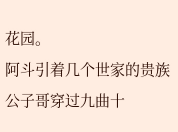花园。
阿斗引着几个世家的贵族公子哥穿过九曲十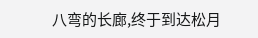八弯的长廊,终于到达松月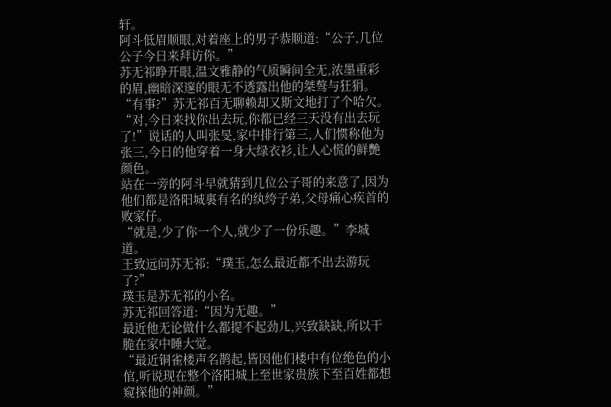轩。
阿斗低眉顺眼,对着座上的男子恭顺道:“公子,几位公子今日来拜访你。”
苏无祁睁开眼,温文雅静的气质瞬间全无,浓墨重彩的眉,幽暗深邃的眼无不透露出他的桀骜与狂狷。
“有事?”苏无祁百无聊赖却又斯文地打了个哈欠。
“对,今日来找你出去玩,你都已经三天没有出去玩了!”说话的人叫张旻,家中排行第三,人们惯称他为张三,今日的他穿着一身大绿衣衫,让人心慌的鲜艷颜色。
站在一旁的阿斗早就猜到几位公子哥的来意了,因为他们都是洛阳城裏有名的纨绔子弟,父母痛心疾首的败家仔。
“就是,少了你一个人,就少了一份乐趣。”李城道。
王致远问苏无祁:“璞玉,怎么最近都不出去游玩了?”
璞玉是苏无祁的小名。
苏无祁回答道:“因为无趣。”
最近他无论做什么都提不起劲儿,兴致缺缺,所以干脆在家中睡大觉。
“最近铜雀楼声名鹊起,皆因他们楼中有位绝色的小倌,听说现在整个洛阳城上至世家贵族下至百姓都想窥探他的神颜。”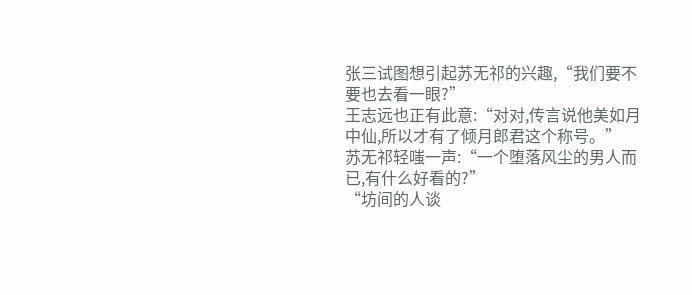张三试图想引起苏无祁的兴趣,“我们要不要也去看一眼?”
王志远也正有此意:“对对,传言说他美如月中仙,所以才有了倾月郎君这个称号。”
苏无祁轻嗤一声:“一个堕落风尘的男人而已,有什么好看的?”
“坊间的人谈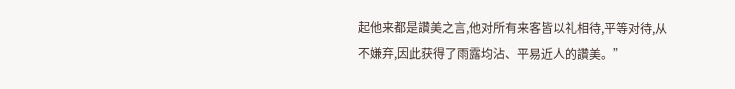起他来都是讚美之言,他对所有来客皆以礼相待,平等对待,从不嫌弃,因此获得了雨露均沾、平易近人的讚美。”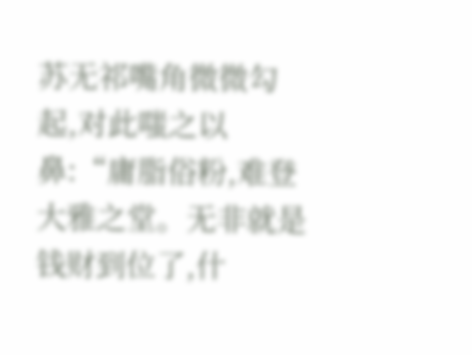苏无祁嘴角微微勾起,对此嗤之以鼻:“庸脂俗粉,难登大雅之堂。无非就是钱财到位了,什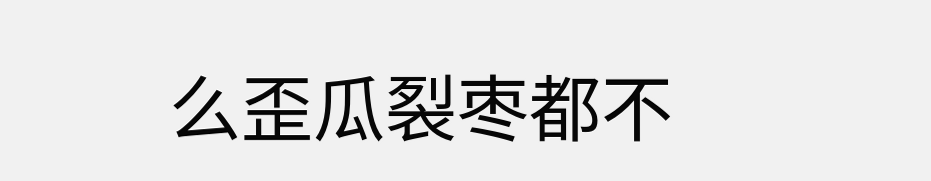么歪瓜裂枣都不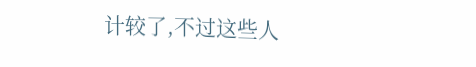计较了,不过这些人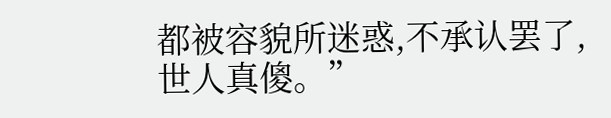都被容貌所迷惑,不承认罢了,世人真傻。”